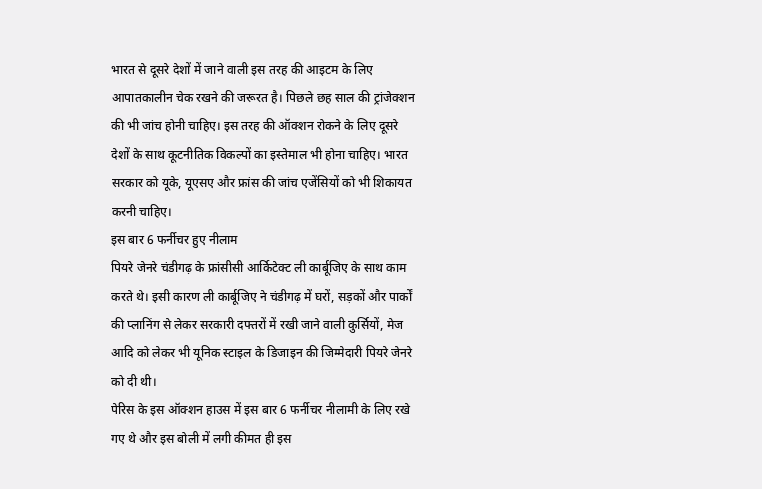भारत से दूसरे देशों में जाने वाली इस तरह की आइटम के लिए आपातकालीन चेक रखने की जरूरत है। पिछले छह साल की ट्रांजेक्शन की भी जांच होनी चाहिए। इस तरह की ऑक्शन रोकने के लिए दूसरे देशों के साथ कूटनीतिक विकल्पों का इस्तेमाल भी होना चाहिए। भारत सरकार को यूके, यूएसए और फ्रांस की जांच एजेंसियों को भी शिकायत करनी चाहिए।
इस बार 6 फर्नीचर हुए नीलाम
पियरे जेनरे चंडीगढ़ के फ्रांसीसी आर्किटेक्ट ली कार्बूजिए के साथ काम करते थे। इसी कारण ली कार्बूजिए ने चंडीगढ़ में घरों, सड़कों और पार्कों की प्लानिंग से लेकर सरकारी दफ्तरों में रखी जाने वाली कुर्सियों, मेज आदि को लेकर भी यूनिक स्टाइल के डिजाइन की जिम्मेदारी पियरे जेनरे को दी थी।
पेरिस के इस ऑक्शन हाउस में इस बार 6 फर्नीचर नीलामी के लिए रखे गए थे और इस बोली में लगी कीमत ही इस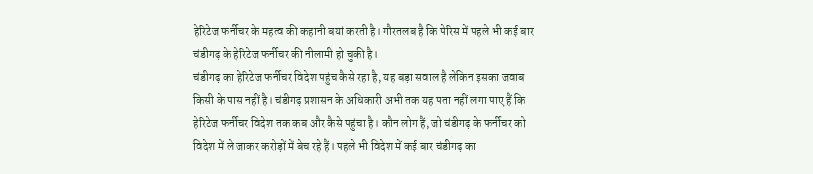हेरिटेज फर्नीचर के महत्व की कहानी बयां करती है। गौरतलब है कि पेरिस में पहले भी कई बार चंडीगढ़ के हेरिटेज फर्नीचर की नीलामी हो चुकी है।
चंडीगढ़ का हेरिटेज फर्नीचर विदेश पहुंच कैसे रहा है, यह बड़ा सवाल है लेकिन इसका जवाब किसी के पास नहीं है। चंडीगढ़ प्रशासन के अधिकारी अभी तक यह पता नहीं लगा पाए हैं कि हेरिटेज फर्नीचर विदेश तक कब और कैसे पहुंचा है। कौन लोग हैं, जो चंडीगढ़ के फर्नीचर को विदेश में ले जाकर करोड़ों में बेच रहे हैं। पहले भी विदेश में कई बार चंडीगढ़ का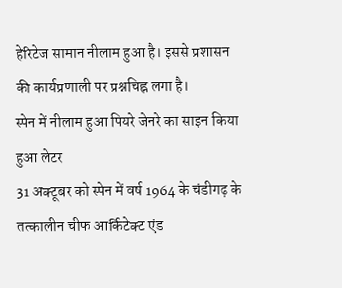हेरिटेज सामान नीलाम हुआ है। इससे प्रशासन की कार्यप्रणाली पर प्रश्नचिह्न लगा है।
स्पेन में नीलाम हुआ पियरे जेनरे का साइन किया हुआ लेटर
31 अक्टूबर को स्पेन में वर्ष 1964 के चंडीगढ़ के तत्कालीन चीफ आर्किटेक्ट एंड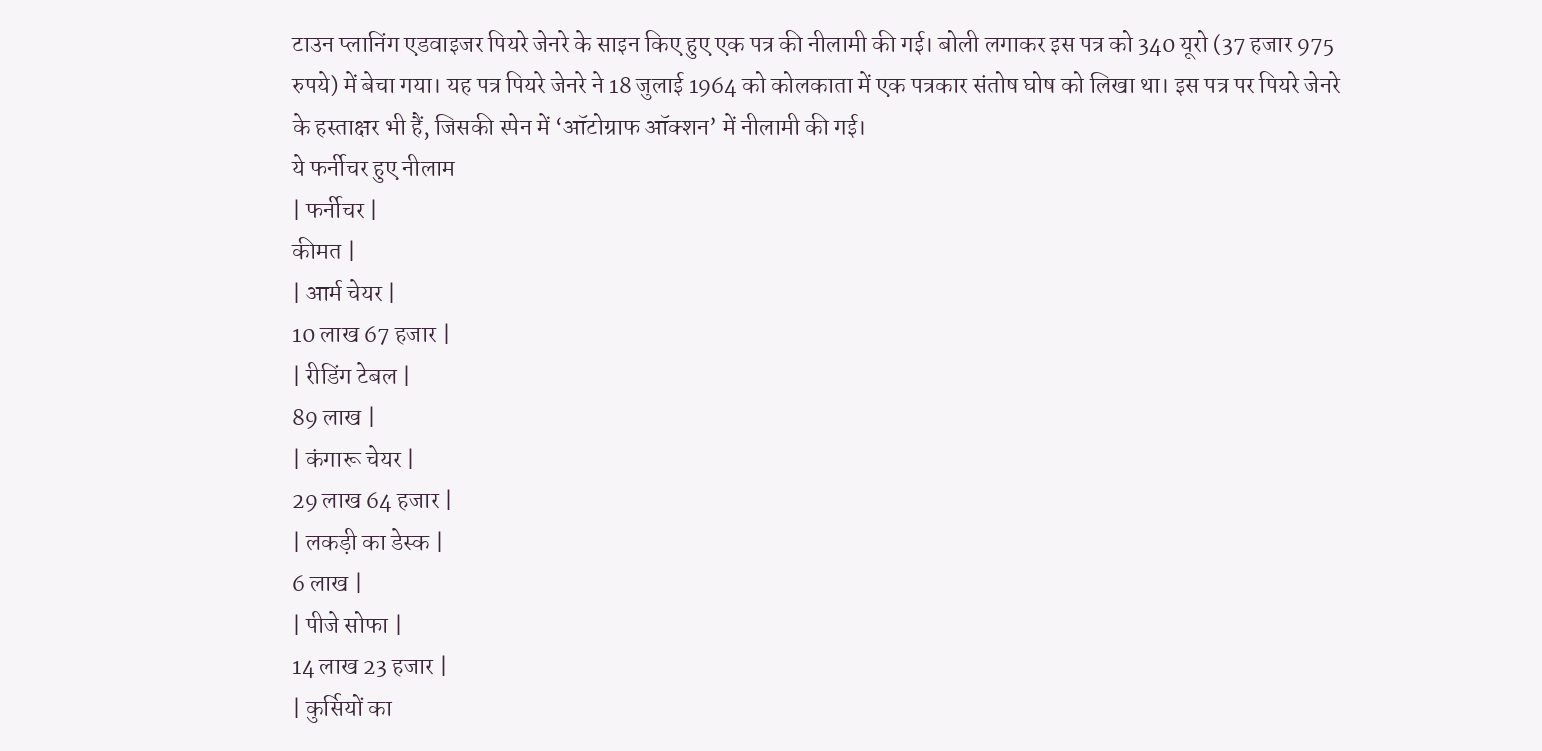टाउन प्लानिंग एडवाइजर पियरे जेनरे के साइन किए हुए एक पत्र की नीलामी की गई। बोली लगाकर इस पत्र को 340 यूरो (37 हजार 975 रुपये) में बेचा गया। यह पत्र पियरे जेनरे ने 18 जुलाई 1964 को कोलकाता में एक पत्रकार संतोष घोष को लिखा था। इस पत्र पर पियरे जेनरे के हस्ताक्षर भी हैं, जिसकी स्पेन में ‘ऑटोग्राफ ऑक्शन’ में नीलामी की गई।
ये फर्नीचर हुए नीलाम
| फर्नीचर |
कीमत |
| आर्म चेयर |
10 लाख 67 हजार |
| रीडिंग टेबल |
89 लाख |
| कंगारू चेयर |
29 लाख 64 हजार |
| लकड़ी का डेस्क |
6 लाख |
| पीजे सोफा |
14 लाख 23 हजार |
| कुर्सियों का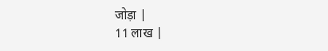जोड़ा |
11 लाख |